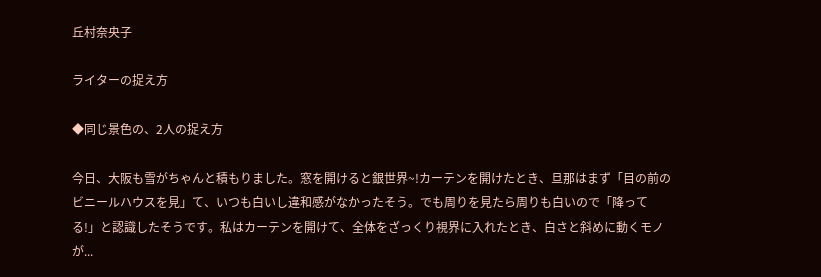丘村奈央子

ライターの捉え方

◆同じ景色の、2人の捉え方

今日、大阪も雪がちゃんと積もりました。窓を開けると銀世界~!カーテンを開けたとき、旦那はまず「目の前のビニールハウスを見」て、いつも白いし違和感がなかったそう。でも周りを見たら周りも白いので「降ってる!」と認識したそうです。私はカーテンを開けて、全体をざっくり視界に入れたとき、白さと斜めに動くモノが...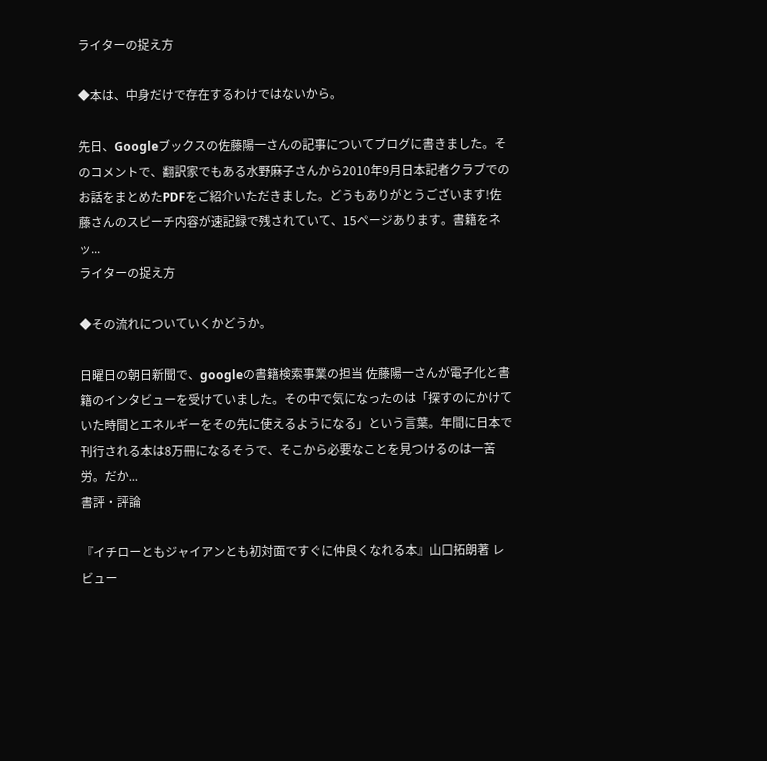ライターの捉え方

◆本は、中身だけで存在するわけではないから。

先日、Googleブックスの佐藤陽一さんの記事についてブログに書きました。そのコメントで、翻訳家でもある水野麻子さんから2010年9月日本記者クラブでのお話をまとめたPDFをご紹介いただきました。どうもありがとうございます!佐藤さんのスピーチ内容が速記録で残されていて、15ページあります。書籍をネッ...
ライターの捉え方

◆その流れについていくかどうか。

日曜日の朝日新聞で、googleの書籍検索事業の担当 佐藤陽一さんが電子化と書籍のインタビューを受けていました。その中で気になったのは「探すのにかけていた時間とエネルギーをその先に使えるようになる」という言葉。年間に日本で刊行される本は8万冊になるそうで、そこから必要なことを見つけるのは一苦労。だか...
書評・評論

『イチローともジャイアンとも初対面ですぐに仲良くなれる本』山口拓朗著 レビュー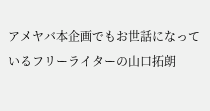アメヤバ本企画でもお世話になっているフリーライターの山口拓朗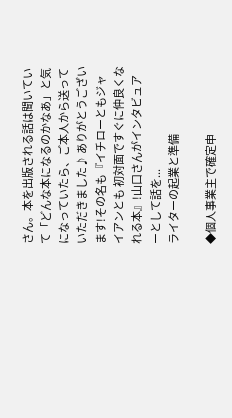さん。本を出版される話は聞いていて「どんな本になるのかなあ」と気になっていたら、ご本人から送っていただきました♪ ありがとうございます!その名も『イチローともジャイアンとも 初対面ですぐに仲良くなれる本』!山口さんがインタビュアーとして話を...
ライターの起業と準備

◆個人事業主で確定申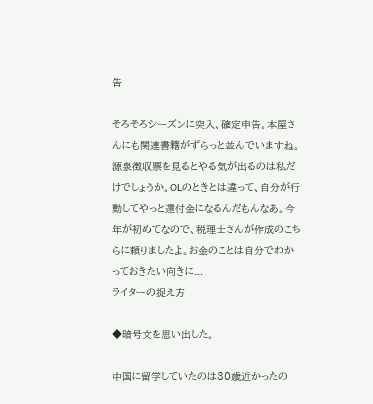告

そろそろシーズンに突入、確定申告。本屋さんにも関連書籍がずらっと並んでいますね。源泉徴収票を見るとやる気が出るのは私だけでしょうか。OLのときとは違って、自分が行動してやっと還付金になるんだもんなあ。今年が初めてなので、税理士さんが作成のこちらに頼りましたよ。お金のことは自分でわかっておきたい向きに...
ライターの捉え方

◆暗号文を思い出した。

中国に留学していたのは30歳近かったの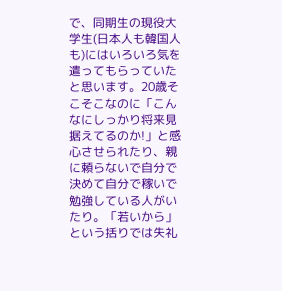で、同期生の現役大学生(日本人も韓国人も)にはいろいろ気を遣ってもらっていたと思います。20歳そこそこなのに「こんなにしっかり将来見据えてるのか!」と感心させられたり、親に頼らないで自分で決めて自分で稼いで勉強している人がいたり。「若いから」という括りでは失礼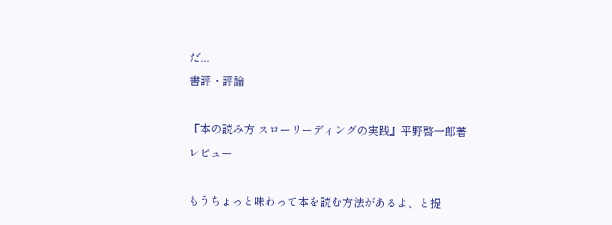だ...
書評・評論

『本の読み方 スローリーディングの実践』平野啓一郎著 レビュー

もうちょっと味わって本を読む方法があるよ、と提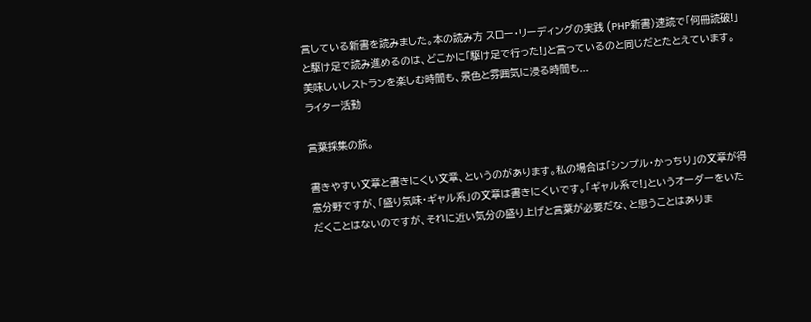言している新書を読みました。本の読み方 スロー・リーディングの実践 (PHP新書)速読で「何冊読破!」と駆け足で読み進めるのは、どこかに「駆け足で行った!」と言っているのと同じだとたとえています。美味しいレストランを楽しむ時間も、景色と雰囲気に浸る時間も...
ライター活動

言葉採集の旅。

書きやすい文章と書きにくい文章、というのがあります。私の場合は「シンプル・かっちり」の文章が得意分野ですが、「盛り気味・ギャル系」の文章は書きにくいです。「ギャル系で!」というオーダーをいただくことはないのですが、それに近い気分の盛り上げと言葉が必要だな、と思うことはありま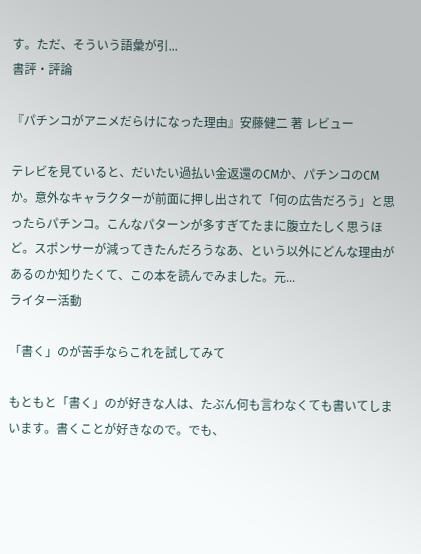す。ただ、そういう語彙が引...
書評・評論

『パチンコがアニメだらけになった理由』安藤健二 著 レビュー

テレビを見ていると、だいたい過払い金返還のCMか、パチンコのCMか。意外なキャラクターが前面に押し出されて「何の広告だろう」と思ったらパチンコ。こんなパターンが多すぎてたまに腹立たしく思うほど。スポンサーが減ってきたんだろうなあ、という以外にどんな理由があるのか知りたくて、この本を読んでみました。元...
ライター活動

「書く」のが苦手ならこれを試してみて

もともと「書く」のが好きな人は、たぶん何も言わなくても書いてしまいます。書くことが好きなので。でも、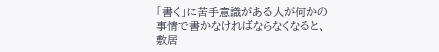「書く」に苦手意識がある人が何かの事情で書かなければならなくなると、敷居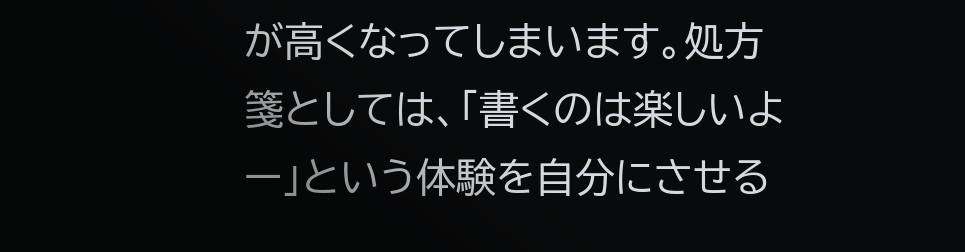が高くなってしまいます。処方箋としては、「書くのは楽しいよー」という体験を自分にさせる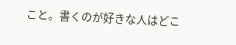こと。書くのが好きな人はどこ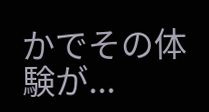かでその体験が...